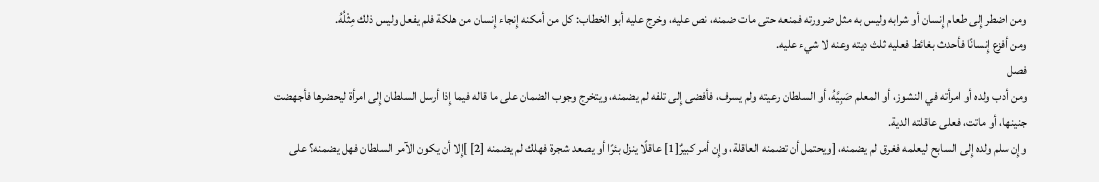ومن اضطر إِلى طعام إِنسان أو شرابه وليس به مثل ضرورته فمنعه حتى مات ضمنه، نص عليه، وخرج عليه أبو الخطاب: كل من أمكنه إِنجاء إِنسان من هلكة فلم يفعل وليس ذلك مِثْلُهُ.
ومن أفزع إِنسانًا فأحدث بغائط فعليه ثلث ديته وعنه لا شيء عليه.
فصل
ومن أدب ولده أو امرأته في النشوز، أو المعلم صَبِيَّهُ، أو السلطان رعيته ولم يسرف، فأفضى إِلى تلفه لم يضمنه، ويتخرج وجوب الضمان على ما قاله فيما إِذا أرسل السلطان إِلى امرأة ليحضرها فأجهضت جنينها، أو ماتت، فعلى عاقلته الدية.
وإِن سلم ولده إِلى السابح ليعلمه فغرق لم يضمنه، [ويحتمل أن تضمنه العاقلة، وإِن أمر كبيرٌ[1] عاقلًا ينزل بئرًا أو يصعد شجرة فهلك لم يضمنه [2] ]إِلا أن يكون الآمر السلطان فهل يضمنه؟ على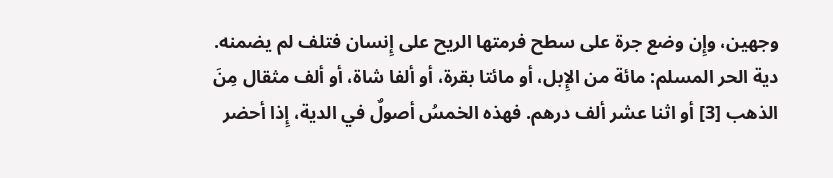وجهين، وإِن وضع جرة على سطح فرمتها الريح على إِنسان فتلف لم يضمنه.
دية الحر المسلم: مائة من الإِبل، أو مائتا بقرة، أو ألفا شاة، أو ألف مثقال مِنَ الذهب [3] أو اثنا عشر ألف درهم. فهذه الخمسُ أصولٌ في الدية، إِذا أحضر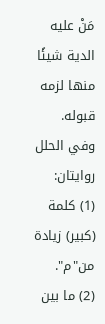مَنْ عليه الدية شيئًا منها لزمه قبوله.
وفي الحلل روايتان:
(1) كلمة (كبير) زيادة من"م".
(2) ما بين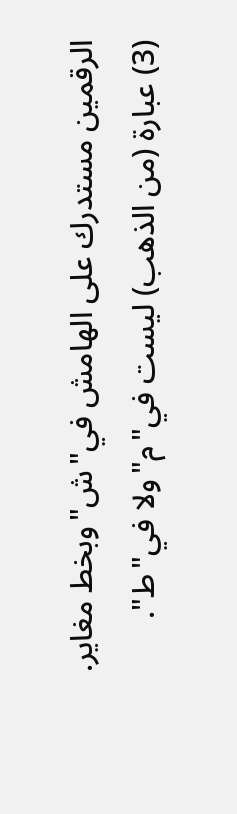الرقمين مستدرك على الهامش في"ش"وبخط مغاير.
(3) عبارة (من الذهب) ليست في"م"ولا في"ط".